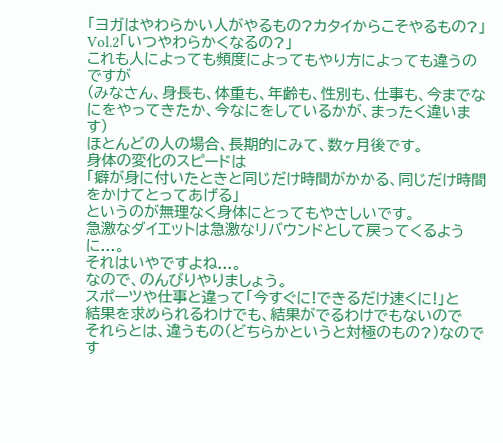「ヨガはやわらかい人がやるもの?カタイからこそやるもの?」
Vol.2「いつやわらかくなるの?」
これも人によっても頻度によってもやり方によっても違うのですが
(みなさん、身長も、体重も、年齢も、性別も、仕事も、今までなにをやってきたか、今なにをしているかが、まったく違います)
ほとんどの人の場合、長期的にみて、数ヶ月後です。
身体の変化のスピードは
「癖が身に付いたときと同じだけ時間がかかる、同じだけ時間をかけてとってあげる」
というのが無理なく身体にとってもやさしいです。
急激なダイエットは急激なリバウンドとして戻ってくるように...。
それはいやですよね...。
なので、のんびりやりましょう。
スポーツや仕事と違って「今すぐに!できるだけ速くに!」と
結果を求められるわけでも、結果がでるわけでもないので
それらとは、違うもの(どちらかというと対極のもの?)なのです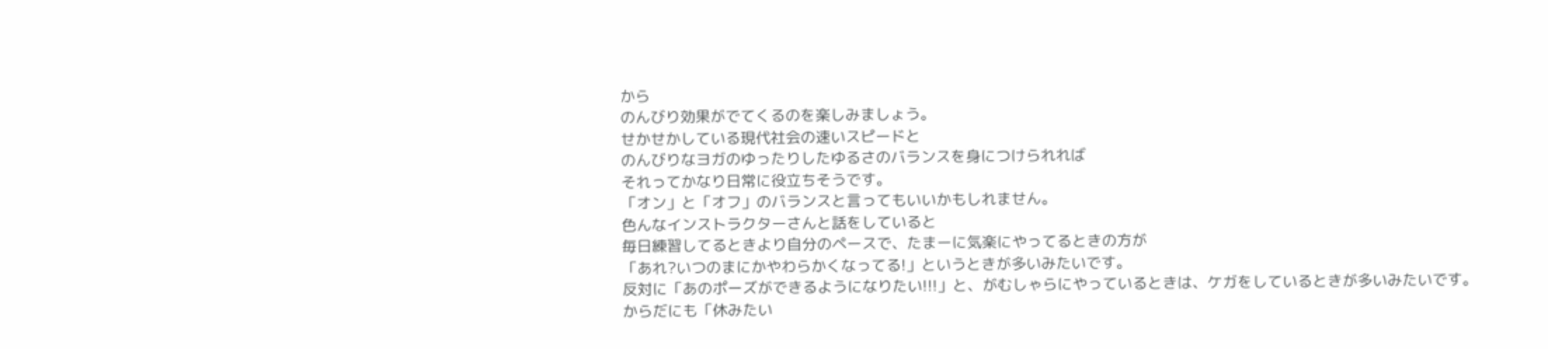から
のんびり効果がでてくるのを楽しみましょう。
せかせかしている現代社会の速いスピードと
のんびりなヨガのゆったりしたゆるさのバランスを身につけられれば
それってかなり日常に役立ちそうです。
「オン」と「オフ」のバランスと言ってもいいかもしれません。
色んなインストラクターさんと話をしていると
毎日練習してるときより自分のペースで、たまーに気楽にやってるときの方が
「あれ?いつのまにかやわらかくなってる!」というときが多いみたいです。
反対に「あのポーズができるようになりたい!!!」と、がむしゃらにやっているときは、ケガをしているときが多いみたいです。
からだにも「休みたい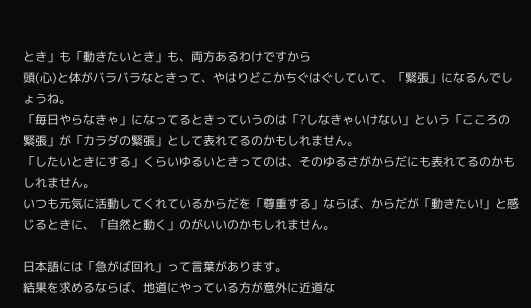とき」も「動きたいとき」も、両方あるわけですから
頭(心)と体がバラバラなときって、やはりどこかちぐはぐしていて、「緊張」になるんでしょうね。
「毎日やらなきゃ」になってるときっていうのは「?しなきゃいけない」という「こころの緊張」が「カラダの緊張」として表れてるのかもしれません。
「したいときにする」くらいゆるいときってのは、そのゆるさがからだにも表れてるのかもしれません。
いつも元気に活動してくれているからだを「尊重する」ならば、からだが「動きたい!」と感じるときに、「自然と動く」のがいいのかもしれません。

日本語には「急がば回れ」って言葉があります。
結果を求めるならば、地道にやっている方が意外に近道な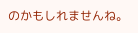のかもしれませんね。